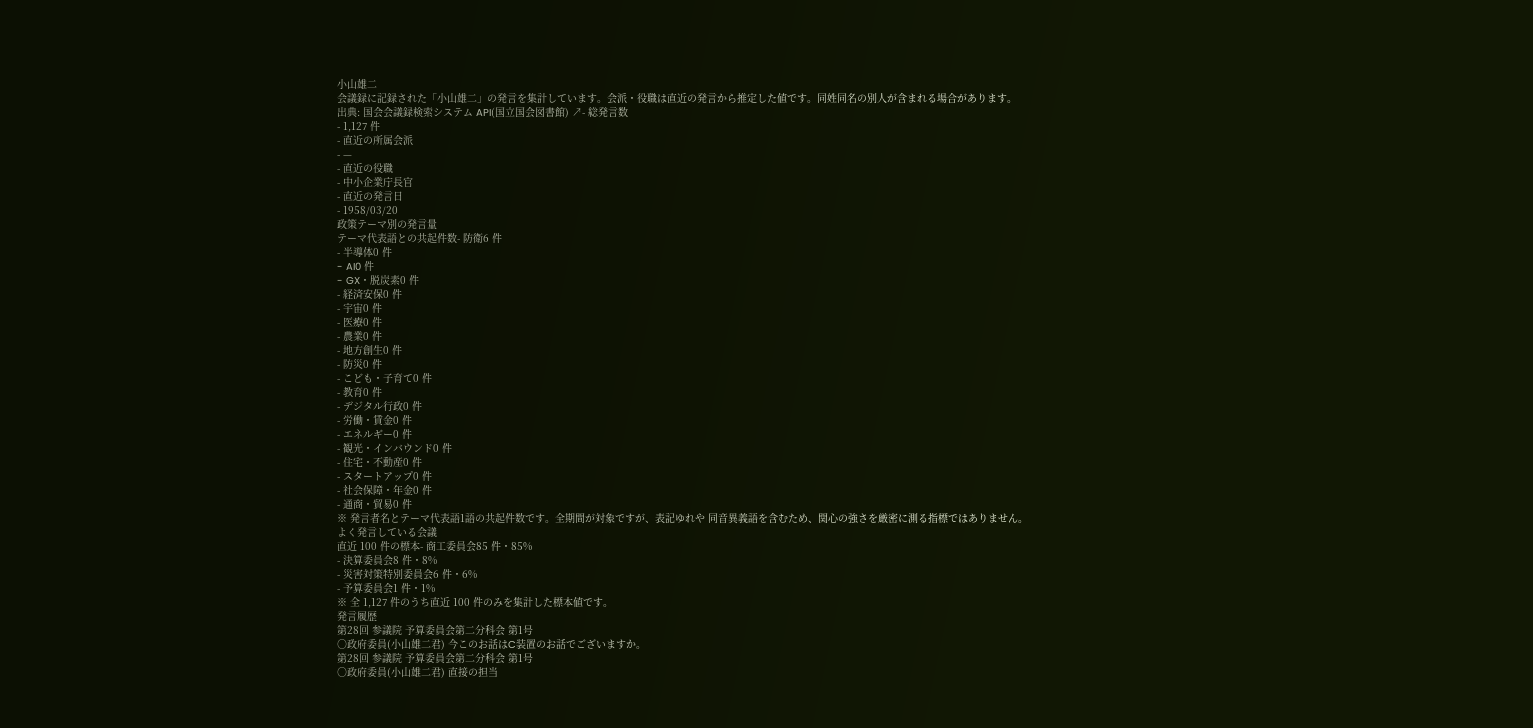小山雄二
会議録に記録された「小山雄二」の発言を集計しています。会派・役職は直近の発言から推定した値です。同姓同名の別人が含まれる場合があります。
出典: 国会会議録検索システム API(国立国会図書館) ↗- 総発言数
- 1,127 件
- 直近の所属会派
- —
- 直近の役職
- 中小企業庁長官
- 直近の発言日
- 1958/03/20
政策テーマ別の発言量
テーマ代表語との共起件数- 防衛6 件
- 半導体0 件
- AI0 件
- GX・脱炭素0 件
- 経済安保0 件
- 宇宙0 件
- 医療0 件
- 農業0 件
- 地方創生0 件
- 防災0 件
- こども・子育て0 件
- 教育0 件
- デジタル行政0 件
- 労働・賃金0 件
- エネルギー0 件
- 観光・インバウンド0 件
- 住宅・不動産0 件
- スタートアップ0 件
- 社会保障・年金0 件
- 通商・貿易0 件
※ 発言者名とテーマ代表語1語の共起件数です。全期間が対象ですが、表記ゆれや 同音異義語を含むため、関心の強さを厳密に測る指標ではありません。
よく発言している会議
直近 100 件の標本- 商工委員会85 件・85%
- 決算委員会8 件・8%
- 災害対策特別委員会6 件・6%
- 予算委員会1 件・1%
※ 全 1,127 件のうち直近 100 件のみを集計した標本値です。
発言履歴
第28回 参議院 予算委員会第二分科会 第1号
○政府委員(小山雄二君) 今このお話はC装置のお話でございますか。
第28回 参議院 予算委員会第二分科会 第1号
○政府委員(小山雄二君) 直接の担当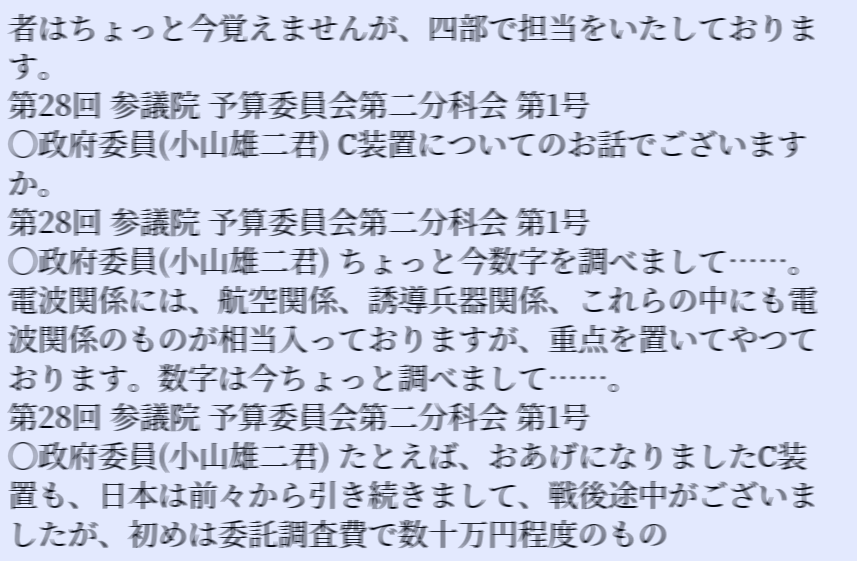者はちょっと今覚えませんが、四部で担当をいたしております。
第28回 参議院 予算委員会第二分科会 第1号
○政府委員(小山雄二君) C装置についてのお話でございますか。
第28回 参議院 予算委員会第二分科会 第1号
○政府委員(小山雄二君) ちょっと今数字を調べまして……。電波関係には、航空関係、誘導兵器関係、これらの中にも電波関係のものが相当入っておりますが、重点を置いてやつております。数字は今ちょっと調べまして……。
第28回 参議院 予算委員会第二分科会 第1号
○政府委員(小山雄二君) たとえば、おあげになりましたC装置も、日本は前々から引き続きまして、戦後途中がございましたが、初めは委託調査費で数十万円程度のもの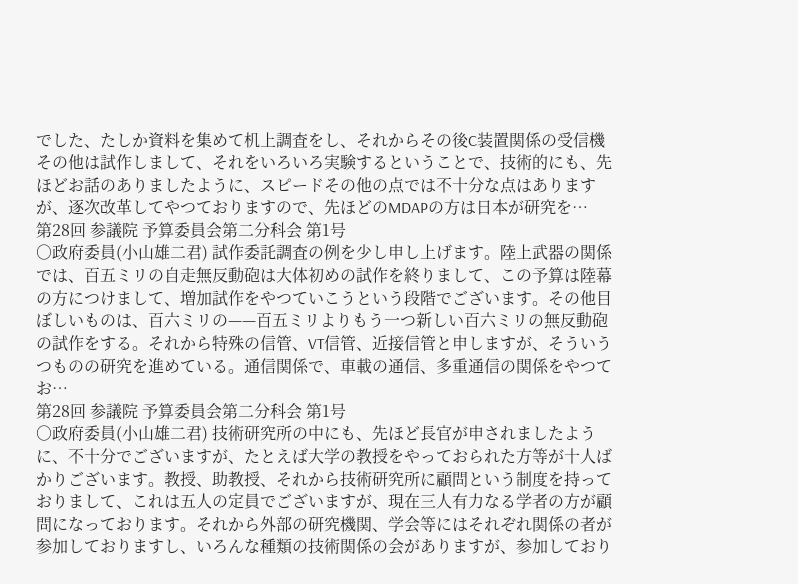でした、たしか資料を集めて机上調査をし、それからその後C装置関係の受信機その他は試作しまして、それをいろいろ実験するということで、技術的にも、先ほどお話のありましたように、スピードその他の点では不十分な点はありますが、逐次改革してやつておりますので、先ほどのMDAPの方は日本が研究を…
第28回 参議院 予算委員会第二分科会 第1号
○政府委員(小山雄二君) 試作委託調査の例を少し申し上げます。陸上武器の関係では、百五ミリの自走無反動砲は大体初めの試作を終りまして、この予算は陸幕の方につけまして、増加試作をやつていこうという段階でございます。その他目ぼしいものは、百六ミリの——百五ミリよりもう一つ新しい百六ミリの無反動砲の試作をする。それから特殊の信管、VT信管、近接信管と申しますが、そういうつものの研究を進めている。通信関係で、車載の通信、多重通信の関係をやつてお…
第28回 参議院 予算委員会第二分科会 第1号
○政府委員(小山雄二君) 技術研究所の中にも、先ほど長官が申されましたように、不十分でございますが、たとえば大学の教授をやっておられた方等が十人ばかりございます。教授、助教授、それから技術研究所に顧問という制度を持っておりまして、これは五人の定員でございますが、現在三人有力なる学者の方が顧問になっております。それから外部の研究機関、学会等にはそれぞれ関係の者が参加しておりますし、いろんな種類の技術関係の会がありますが、参加しており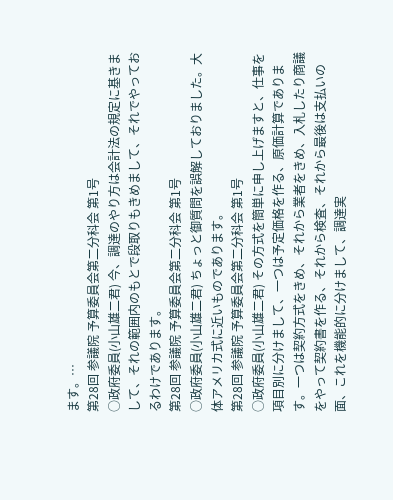ます。…
第28回 参議院 予算委員会第二分科会 第1号
○政府委員(小山雄二君) 今、調達のやり方は会計法の規定に基きまして、それの範囲内のもとで段取りもきめまして、それでやっておるわけであります。
第28回 参議院 予算委員会第二分科会 第1号
○政府委員(小山雄二君) ちょっと御質問を誤解しておりました。大体アメリカ式に近いものであります。
第28回 参議院 予算委員会第二分科会 第1号
○政府委員(小山雄二君) その方式を簡単に申し上げますと、仕事を項目別に分けまして、一つは予定価格を作る、原価計算であります。一つは契約方式をきめ、それから業者をきめ、入札したり商議をやって契約書を作る、それから検査、それから最後は支払いの面、これを機能的に分けまして、調達実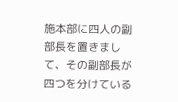施本部に四人の副部長を置きまして、その副部長が四つを分けている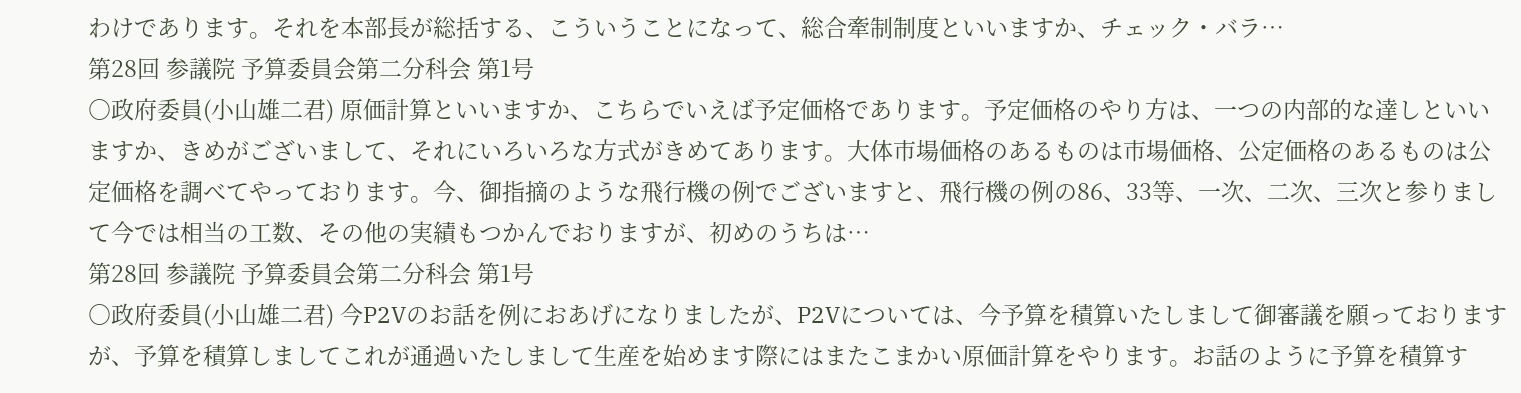わけであります。それを本部長が総括する、こういうことになって、総合牽制制度といいますか、チェック・バラ…
第28回 参議院 予算委員会第二分科会 第1号
○政府委員(小山雄二君) 原価計算といいますか、こちらでいえば予定価格であります。予定価格のやり方は、一つの内部的な達しといいますか、きめがございまして、それにいろいろな方式がきめてあります。大体市場価格のあるものは市場価格、公定価格のあるものは公定価格を調べてやっております。今、御指摘のような飛行機の例でございますと、飛行機の例の86、33等、一次、二次、三次と参りまして今では相当の工数、その他の実績もつかんでおりますが、初めのうちは…
第28回 参議院 予算委員会第二分科会 第1号
○政府委員(小山雄二君) 今P2Vのお話を例におあげになりましたが、P2Vについては、今予算を積算いたしまして御審議を願っておりますが、予算を積算しましてこれが通過いたしまして生産を始めます際にはまたこまかい原価計算をやります。お話のように予算を積算す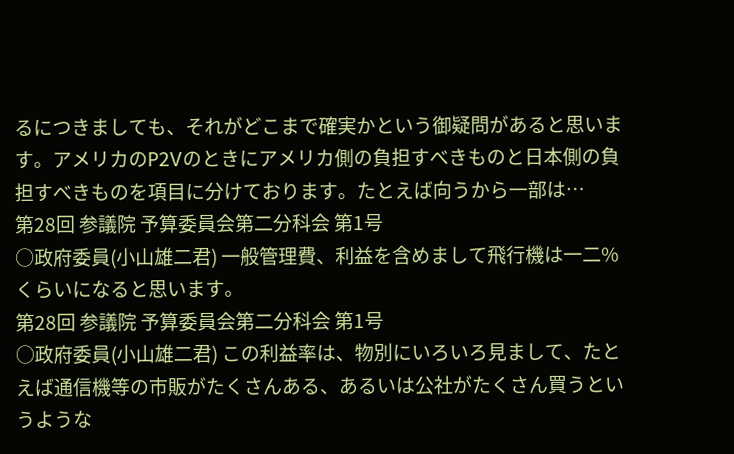るにつきましても、それがどこまで確実かという御疑問があると思います。アメリカのP2Vのときにアメリカ側の負担すべきものと日本側の負担すべきものを項目に分けております。たとえば向うから一部は…
第28回 参議院 予算委員会第二分科会 第1号
○政府委員(小山雄二君) 一般管理費、利益を含めまして飛行機は一二%くらいになると思います。
第28回 参議院 予算委員会第二分科会 第1号
○政府委員(小山雄二君) この利益率は、物別にいろいろ見まして、たとえば通信機等の市販がたくさんある、あるいは公社がたくさん買うというような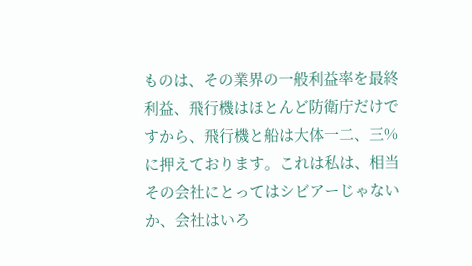ものは、その業界の一般利益率を最終利益、飛行機はほとんど防衛庁だけですから、飛行機と船は大体一二、三%に押えております。これは私は、相当その会社にとってはシビアーじゃないか、会社はいろ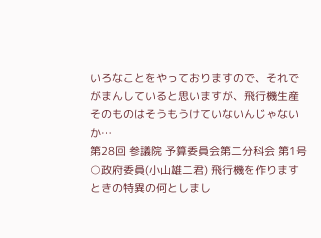いろなことをやっておりますので、それでがまんしていると思いますが、飛行機生産そのものはそうもうけていないんじゃないか…
第28回 参議院 予算委員会第二分科会 第1号
○政府委員(小山雄二君) 飛行機を作りますときの特異の何としまし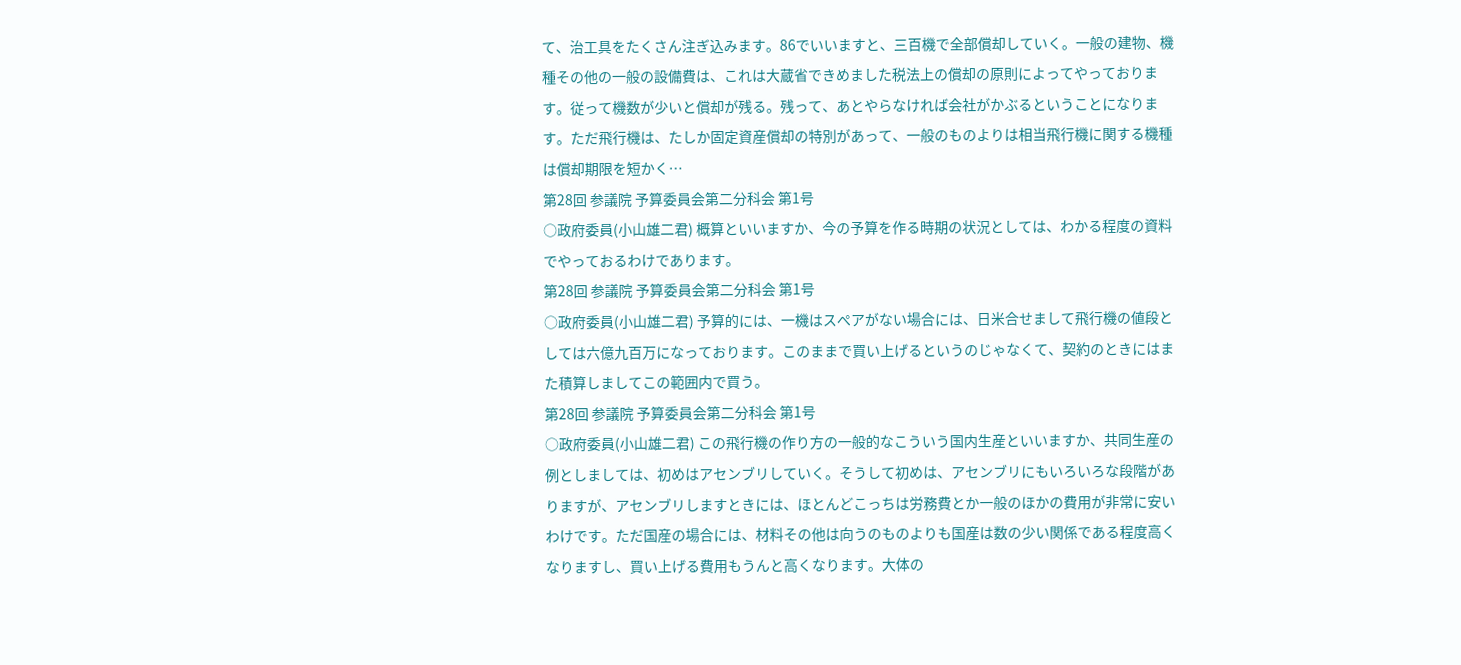て、治工具をたくさん注ぎ込みます。86でいいますと、三百機で全部償却していく。一般の建物、機種その他の一般の設備費は、これは大蔵省できめました税法上の償却の原則によってやっております。従って機数が少いと償却が残る。残って、あとやらなければ会社がかぶるということになります。ただ飛行機は、たしか固定資産償却の特別があって、一般のものよりは相当飛行機に関する機種は償却期限を短かく…
第28回 参議院 予算委員会第二分科会 第1号
○政府委員(小山雄二君) 概算といいますか、今の予算を作る時期の状況としては、わかる程度の資料でやっておるわけであります。
第28回 参議院 予算委員会第二分科会 第1号
○政府委員(小山雄二君) 予算的には、一機はスぺアがない場合には、日米合せまして飛行機の値段としては六億九百万になっております。このままで買い上げるというのじゃなくて、契約のときにはまた積算しましてこの範囲内で買う。
第28回 参議院 予算委員会第二分科会 第1号
○政府委員(小山雄二君) この飛行機の作り方の一般的なこういう国内生産といいますか、共同生産の例としましては、初めはアセンブリしていく。そうして初めは、アセンブリにもいろいろな段階がありますが、アセンブリしますときには、ほとんどこっちは労務費とか一般のほかの費用が非常に安いわけです。ただ国産の場合には、材料その他は向うのものよりも国産は数の少い関係である程度高くなりますし、買い上げる費用もうんと高くなります。大体の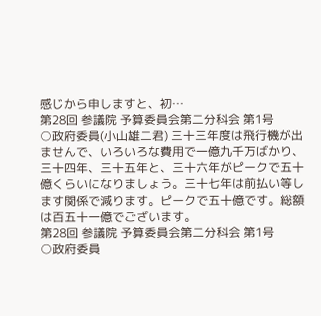感じから申しますと、初…
第28回 参議院 予算委員会第二分科会 第1号
○政府委員(小山雄二君) 三十三年度は飛行機が出ませんで、いろいろな費用で一億九千万ばかり、三十四年、三十五年と、三十六年がピークで五十億くらいになりましょう。三十七年は前払い等します関係で減ります。ピークで五十億です。総額は百五十一億でございます。
第28回 参議院 予算委員会第二分科会 第1号
○政府委員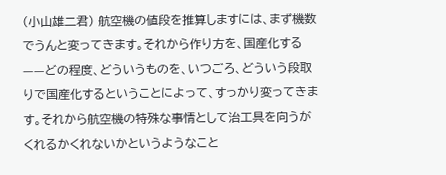(小山雄二君) 航空機の値段を推算しますには、まず機数でうんと変ってきます。それから作り方を、国産化する——どの程度、どういうものを、いつごろ、どういう段取りで国産化するということによって、すっかり変ってきます。それから航空機の特殊な事情として治工具を向うがくれるかくれないかというようなこと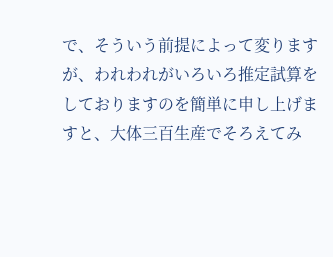で、そういう前提によって変りますが、われわれがいろいろ推定試算をしておりますのを簡単に申し上げますと、大体三百生産でそろえてみ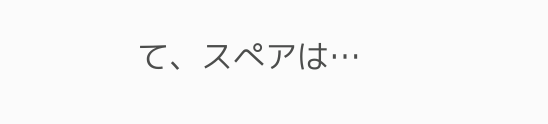て、スぺアは…